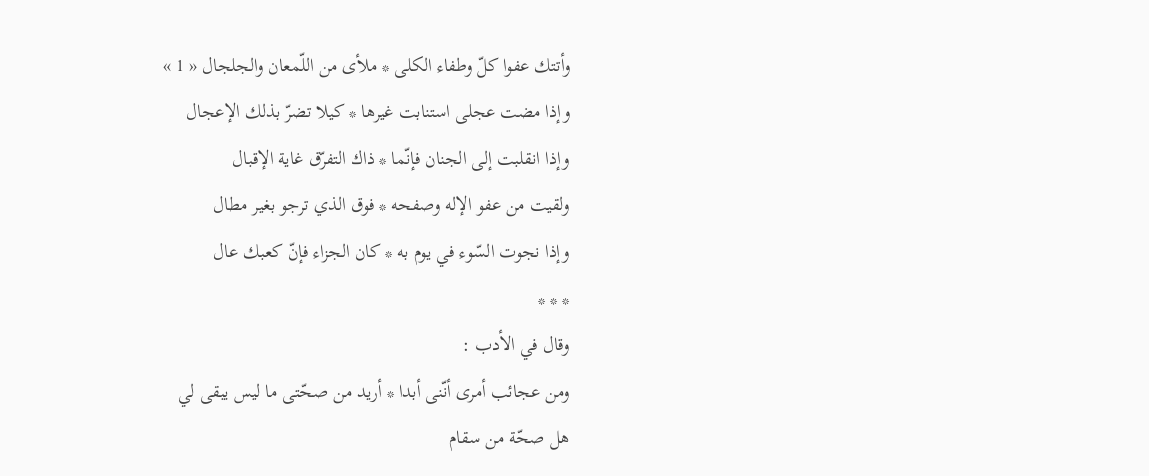وأتتك عفوا كلّ وطفاء الكلى * ملأى من اللّمعان والجلجال « 1 »
وإذا مضت عجلى استنابت غيرها * كيلا تضرّ بذلك الإعجال
وإذا انقلبت إلى الجنان فإنّما * ذاك التفرّق غاية الإقبال
ولقيت من عفو الإله وصفحه * فوق الذي ترجو بغير مطال
وإذا نجوت السّوء في يوم به * كان الجزاء فإنّ كعبك عال
* * *
وقال في الأدب :
ومن عجائب أمرى أنّنى أبدا * أريد من صحّتى ما ليس يبقى لي
هل صحّة من سقام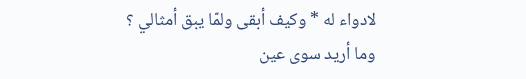لادواء له * وكيف أبقى ولمّا يبق أمثالي ؟
وما أريد سوى عين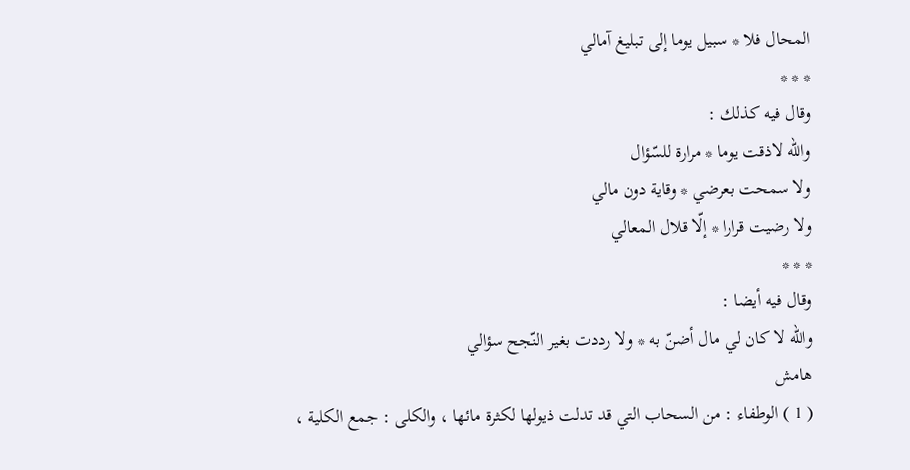المحال فلا * سبيل يوما إلى تبليغ آمالي
* * *
وقال فيه كذلك :
واللّه لاذقت يوما * مرارة للسّؤال
ولا سمحت بعرضي * وقاية دون مالي
ولا رضيت قرارا * إلّا قلال المعالي
* * *
وقال فيه أيضا :
واللّه لا كان لي مال أضنّ به * ولا رددت بغير النّجح سؤالي
هامش
( 1 ) الوطفاء : من السحاب التي قد تدلت ذيولها لكثرة مائها ، والكلى : جمع الكلية ،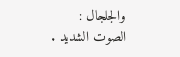والجلجال :
الصوت الشديد .